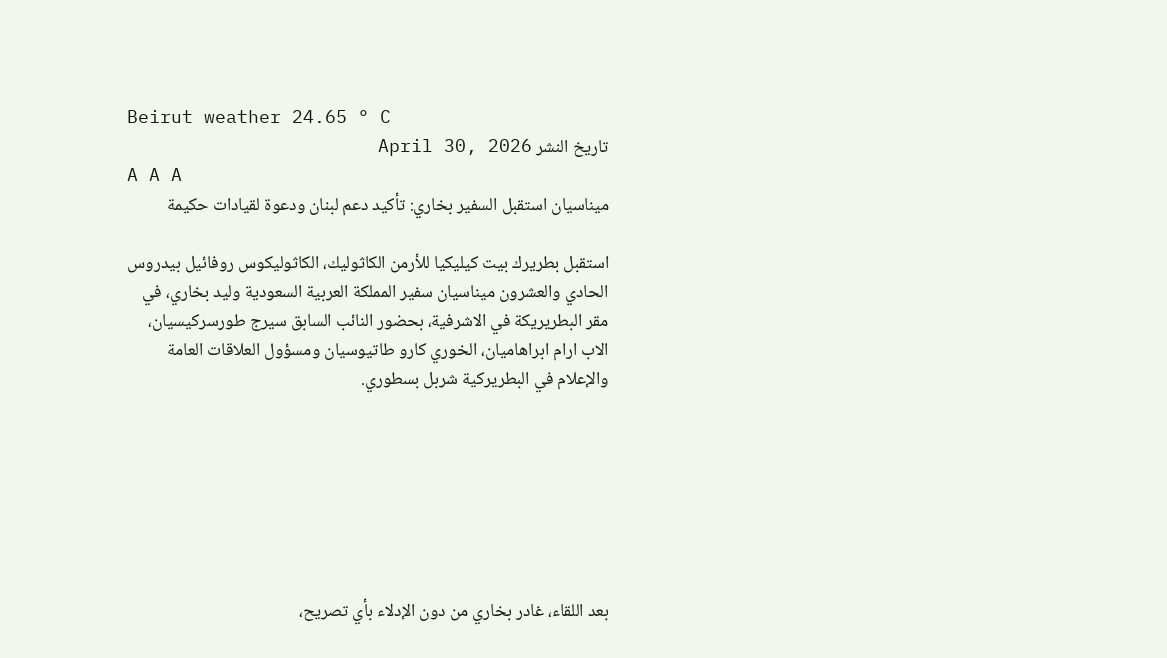Beirut weather 24.65 ° C
تاريخ النشر April 30, 2026
A A A
ميناسيان استقبل السفير بخاري: تأكيد دعم لبنان ودعوة لقيادات حكيمة

استقبل بطريرك بيت كيليكيا للأرمن الكاثوليك، الكاثوليكوس روفائيل بيدروس الحادي والعشرون ميناسيان سفير المملكة العربية السعودية وليد بخاري، في مقر البطريريكة في الاشرفية، بحضور النائب السابق سيرج طورسركيسيان، الاب ارام ابراهاميان، الخوري كارو طاتيوسيان ومسؤول العلاقات العامة والإعلام في البطريركية شربل بسطوري.







بعد اللقاء، غادر بخاري من دون الإدلاء بأي تصريح،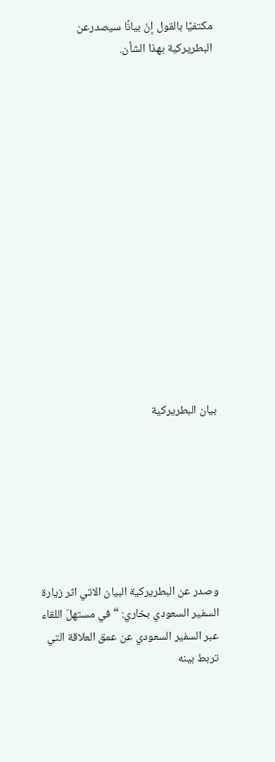مكتفيًا بالقول إنّ بيانًا سيصدرعن البطريركية بهذا الشأن.















بيان البطريركية







وصدر عن البطريركية البيان الاتي اثر زيارة السفير السعودي بخاري: “في مستهلّ اللقاء عبر السفير السعودي عن عمق العلاقة التي تربط بينه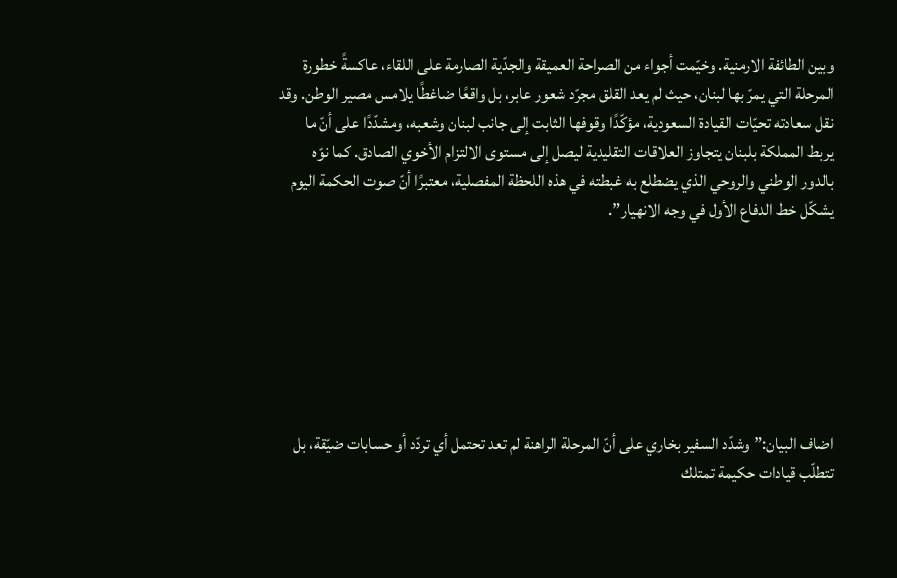وبين الطائفة الارمنية. وخيّمت أجواء من الصراحة العميقة والجدّية الصارمة على اللقاء، عاكسةً خطورة المرحلة التي يمرّ بها لبنان، حيث لم يعد القلق مجرّد شعور عابر، بل واقعًا ضاغطًا يلامس مصير الوطن. وقد نقل سعادته تحيّات القيادة السعودية، مؤكّدًا وقوفها الثابت إلى جانب لبنان وشعبه، ومشدّدًا على أنّ ما يربط المملكة بلبنان يتجاوز العلاقات التقليدية ليصل إلى مستوى الالتزام الأخوي الصادق. كما نوّه بالدور الوطني والروحي الذي يضطلع به غبطته في هذه اللحظة المفصلية، معتبرًا أنّ صوت الحكمة اليوم يشكّل خط الدفاع الأول في وجه الانهيار”.







اضاف البيان:”وشدّد السفير بخاري على أنّ المرحلة الراهنة لم تعد تحتمل أي تردّد أو حسابات ضيّقة، بل تتطلّب قيادات حكيمة تمتلك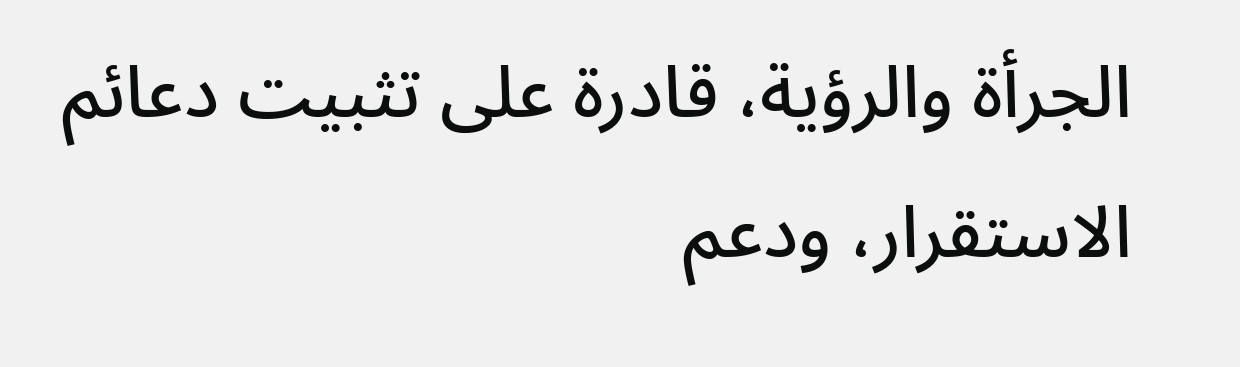الجرأة والرؤية، قادرة على تثبيت دعائم الاستقرار، ودعم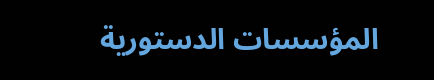المؤسسات الدستورية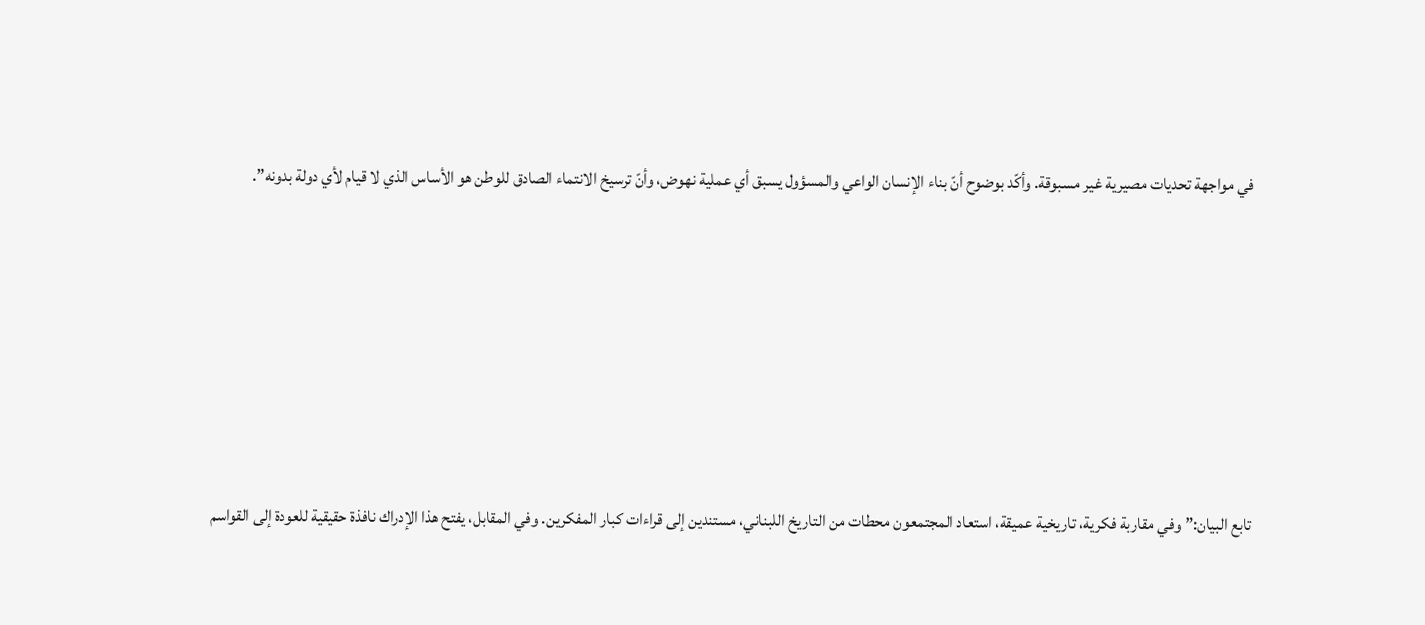في مواجهة تحديات مصيرية غير مسبوقة. وأكّد بوضوح أنّ بناء الإنسان الواعي والمسؤول يسبق أي عملية نهوض، وأنّ ترسيخ الانتماء الصادق للوطن هو الأساس الذي لا قيام لأي دولة بدونه”.







تابع البيان:” وفي مقاربة فكرية، تاريخية عميقة، استعاد المجتمعون محطات من التاريخ اللبناني، مستندين إلى قراءات كبار المفكرين. وفي المقابل، يفتح هذا الإدراك نافذة حقيقية للعودة إلى القواسم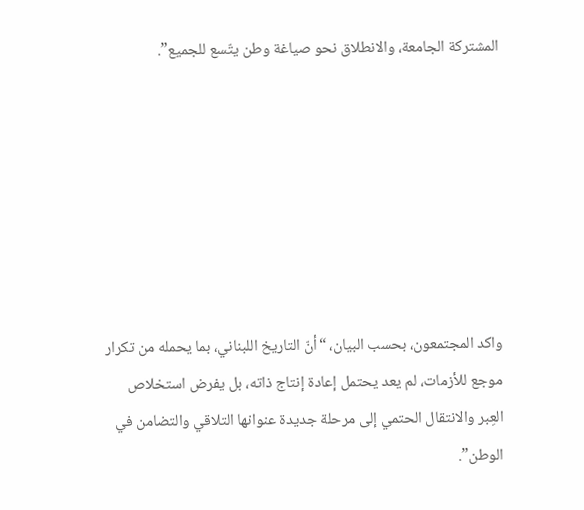المشتركة الجامعة، والانطلاق نحو صياغة وطن يتّسع للجميع”.







واكد المجتمعون، بحسب البيان، “أنّ التاريخ اللبناني، بما يحمله من تكرار موجع للأزمات، لم يعد يحتمل إعادة إنتاج ذاته، بل يفرض استخلاص العِبر والانتقال الحتمي إلى مرحلة جديدة عنوانها التلاقي والتضامن في الوطن”.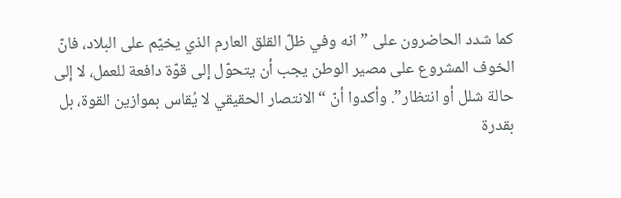كما شدد الحاضرون على ” انه وفي ظلّ القلق العارم الذي يخيّم على البلاد، فانّ الخوف المشروع على مصير الوطن يجب أن يتحوّل إلى قوّة دافعة للعمل، لا إلى حالة شلل أو انتظار”. وأكدوا أنّ “الانتصار الحقيقي لا يُقاس بموازين القوة، بل بقدرة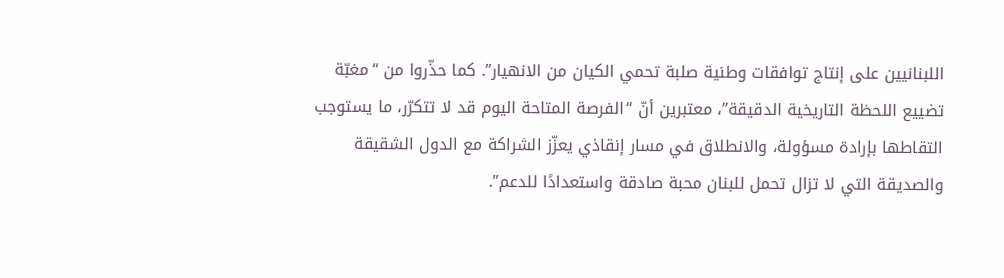اللبنانيين على إنتاج توافقات وطنية صلبة تحمي الكيان من الانهيار”. كما حذّروا من “مغبّة تضييع اللحظة التاريخية الدقيقة”، معتبرين أنّ “الفرصة المتاحة اليوم قد لا تتكرّر، ما يستوجب التقاطها بإرادة مسؤولة، والانطلاق في مسار إنقاذي يعزّز الشراكة مع الدول الشقيقة والصديقة التي لا تزال تحمل للبنان محبة صادقة واستعدادًا للدعم”.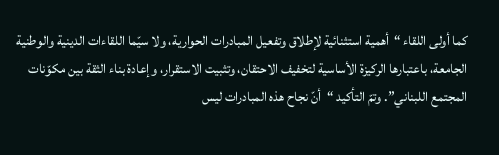كما أولى اللقاء “أهمية استثنائية لإطلاق وتفعيل المبادرات الحوارية، ولا سيّما اللقاءات الدينية والوطنية الجامعة، باعتبارها الركيزة الأساسية لتخفيف الاحتقان، وتثبيت الاستقرار، وإعادة بناء الثقة بين مكوّنات المجتمع اللبناني”. وتمّ التأكيد “أنّ نجاح هذه المبادرات ليس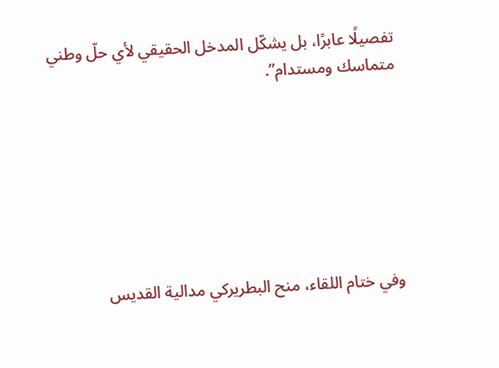تفصيلًا عابرًا، بل يشكّل المدخل الحقيقي لأي حلّ وطني متماسك ومستدام”.







وفي ختام اللقاء، منح البطريركي مدالية القديس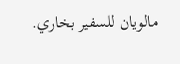مالويان للسفير بخاري.